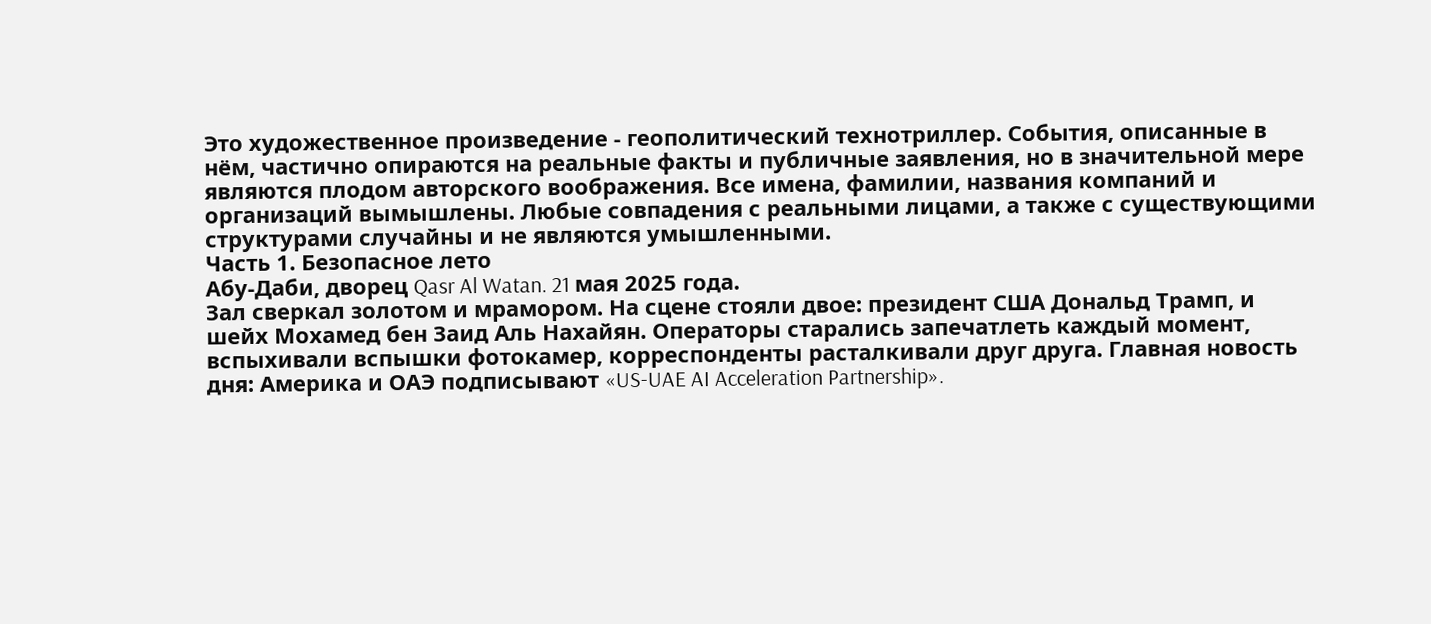Это художественное произведение - геополитический технотриллер. События, описанные в нём, частично опираются на реальные факты и публичные заявления, но в значительной мере являются плодом авторского воображения. Все имена, фамилии, названия компаний и организаций вымышлены. Любые совпадения с реальными лицами, а также с существующими структурами случайны и не являются умышленными.
Часть 1. Безопасное лето
Абу-Даби, дворец Qasr Al Watan. 21 мая 2025 года.
Зал сверкал золотом и мрамором. На сцене стояли двое: президент США Дональд Трамп, и шейх Мохамед бен Заид Аль Нахайян. Операторы старались запечатлеть каждый момент, вспыхивали вспышки фотокамер, корреспонденты расталкивали друг друга. Главная новость дня: Америка и ОАЭ подписывают «US-UAE AI Acceleration Partnership».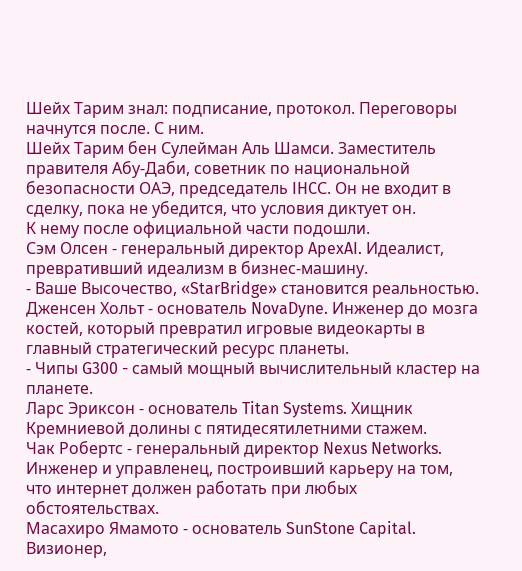Шейх Тарим знал: подписание, протокол. Переговоры начнутся после. С ним.
Шейх Тарим бен Сулейман Аль Шамси. Заместитель правителя Абу-Даби, советник по национальной безопасности ОАЭ, председатель IHCС. Он не входит в сделку, пока не убедится, что условия диктует он.
К нему после официальной части подошли.
Сэм Олсен - генеральный директор ApexAI. Идеалист, превративший идеализм в бизнес-машину.
- Ваше Высочество, «StarBridge» становится реальностью.
Дженсен Хольт - основатель NovaDyne. Инженер до мозга костей, который превратил игровые видеокарты в главный стратегический ресурс планеты.
- Чипы G300 - самый мощный вычислительный кластер на планете.
Ларс Эриксон - основатель Titan Systems. Хищник Кремниевой долины с пятидесятилетними стажем.
Чак Робертс - генеральный директор Nexus Networks. Инженер и управленец, построивший карьеру на том, что интернет должен работать при любых обстоятельствах.
Масахиро Ямамото - основатель SunStone Capital. Визионер,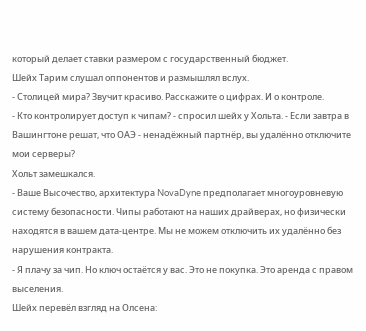который делает ставки размером с государственный бюджет.
Шейх Тарим слушал оппонентов и размышлял вслух.
- Столицей мира? Звучит красиво. Расскажите о цифрах. И о контроле.
- Кто контролирует доступ к чипам? - спросил шейх у Хольта. - Если завтра в Вашингтоне решат, что ОАЭ - ненадёжный партнёр, вы удалённо отключите мои серверы?
Хольт замешкался.
- Ваше Высочество, архитектура NovaDyne предполагает многоуровневую систему безопасности. Чипы работают на наших драйверах, но физически находятся в вашем дата-центре. Мы не можем отключить их удалённо без нарушения контракта.
- Я плачу за чип. Но ключ остаётся у вас. Это не покупка. Это аренда с правом выселения.
Шейх перевёл взгляд на Олсена: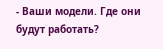- Ваши модели. Где они будут работать?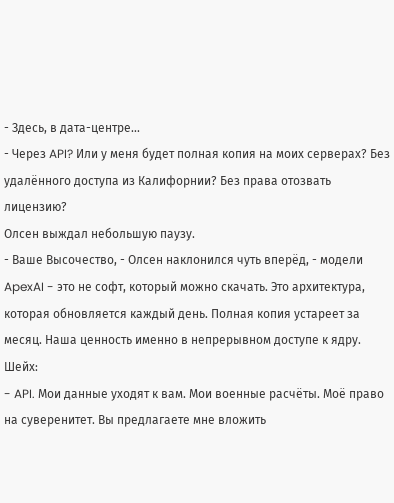- Здесь, в дата-центре...
- Через API? Или у меня будет полная копия на моих серверах? Без удалённого доступа из Калифорнии? Без права отозвать лицензию?
Олсен выждал небольшую паузу.
- Ваше Высочество, - Олсен наклонился чуть вперёд, - модели ApexAI - это не софт, который можно скачать. Это архитектура, которая обновляется каждый день. Полная копия устареет за месяц. Наша ценность именно в непрерывном доступе к ядру.
Шейх:
- API. Мои данные уходят к вам. Мои военные расчёты. Моё право на суверенитет. Вы предлагаете мне вложить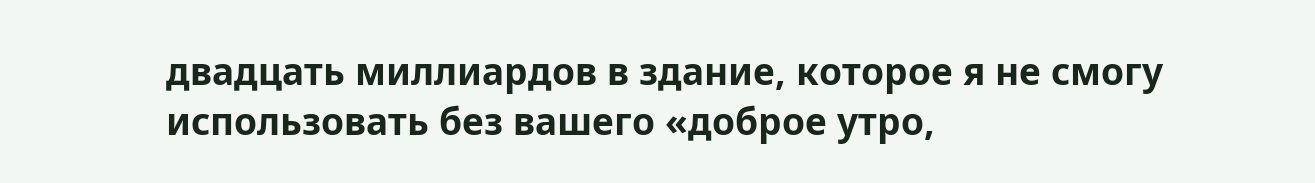двадцать миллиардов в здание, которое я не смогу использовать без вашего «доброе утро,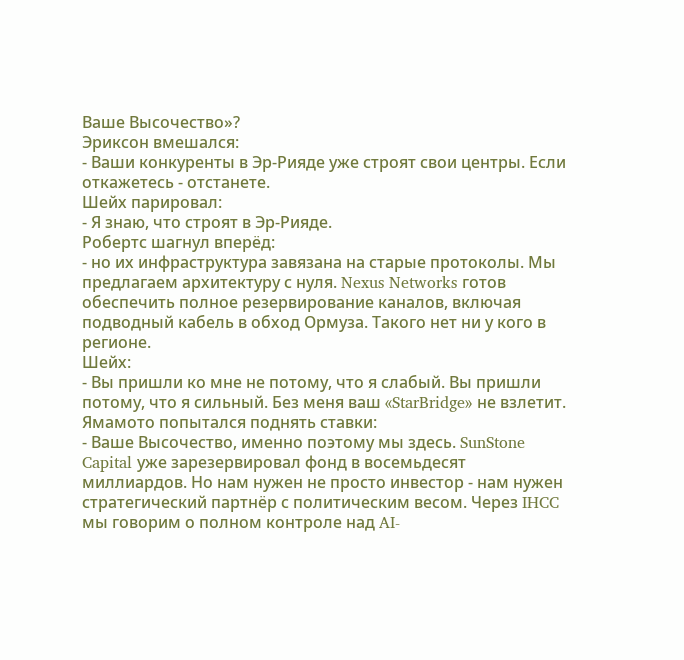Ваше Высочество»?
Эриксон вмешался:
- Ваши конкуренты в Эр-Рияде уже строят свои центры. Если откажетесь - отстанете.
Шейх парировал:
- Я знаю, что строят в Эр-Рияде.
Робертс шагнул вперёд:
- но их инфраструктура завязана на старые протоколы. Мы предлагаем архитектуру с нуля. Nexus Networks готов обеспечить полное резервирование каналов, включая подводный кабель в обход Ормуза. Такого нет ни у кого в регионе.
Шейх:
- Вы пришли ко мне не потому, что я слабый. Вы пришли потому, что я сильный. Без меня ваш «StarBridge» не взлетит.
Ямамото попытался поднять ставки:
- Ваше Высочество, именно поэтому мы здесь. SunStone Capital уже зарезервировал фонд в восемьдесят миллиардов. Но нам нужен не просто инвестор - нам нужен стратегический партнёр с политическим весом. Через IHCC мы говорим о полном контроле над AI-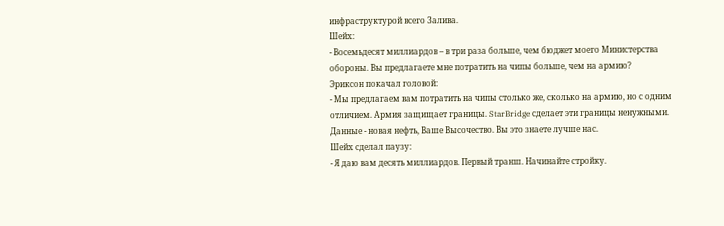инфраструктурой всего Залива.
Шейх:
- Восемьдесят миллиардов – в три раза больше, чем бюджет моего Министерства обороны. Вы предлагаете мне потратить на чипы больше, чем на армию?
Эриксон покачал головой:
- Мы предлагаем вам потратить на чипы столько же, сколько на армию, но с одним отличием. Армия защищает границы. StarBridge сделает эти границы ненужными. Данные - новая нефть, Ваше Высочество. Вы это знаете лучше нас.
Шейх сделал паузу:
- Я даю вам десять миллиардов. Первый транш. Начинайте стройку.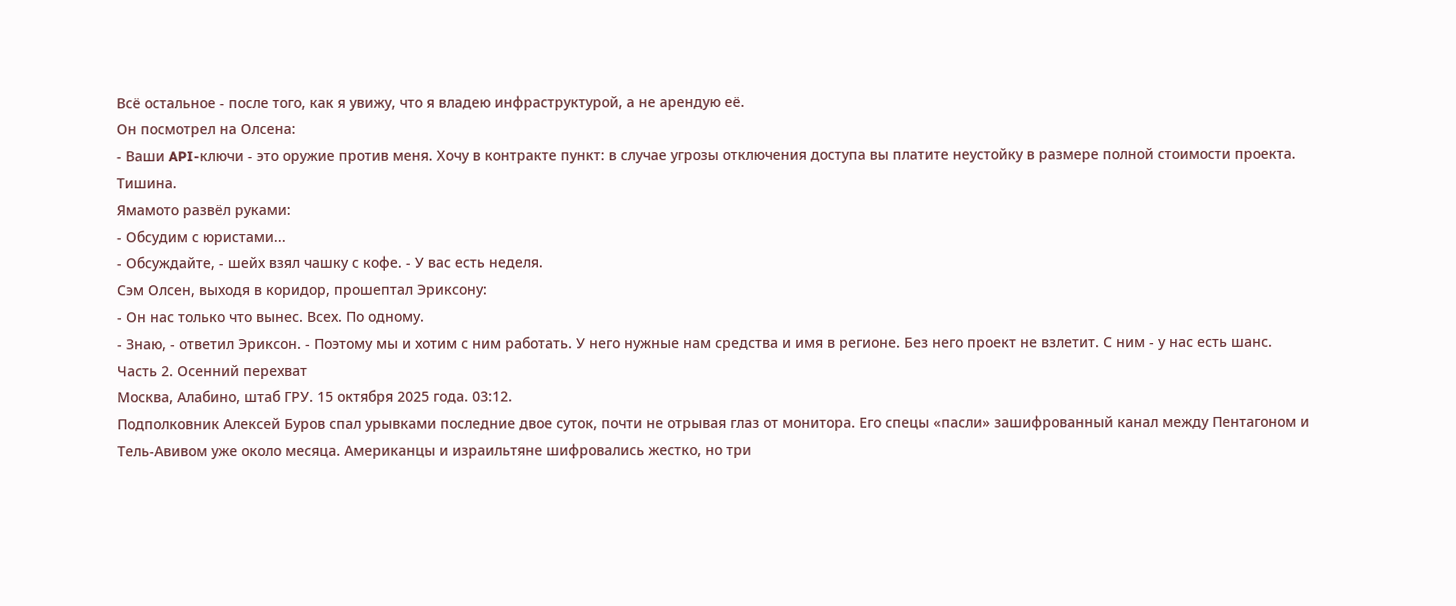Всё остальное - после того, как я увижу, что я владею инфраструктурой, а не арендую её.
Он посмотрел на Олсена:
- Ваши API-ключи - это оружие против меня. Хочу в контракте пункт: в случае угрозы отключения доступа вы платите неустойку в размере полной стоимости проекта.
Тишина.
Ямамото развёл руками:
- Обсудим с юристами...
- Обсуждайте, - шейх взял чашку с кофе. - У вас есть неделя.
Сэм Олсен, выходя в коридор, прошептал Эриксону:
- Он нас только что вынес. Всех. По одному.
- Знаю, - ответил Эриксон. - Поэтому мы и хотим с ним работать. У него нужные нам средства и имя в регионе. Без него проект не взлетит. С ним - у нас есть шанс.
Часть 2. Осенний перехват
Москва, Алабино, штаб ГРУ. 15 октября 2025 года. 03:12.
Подполковник Алексей Буров спал урывками последние двое суток, почти не отрывая глаз от монитора. Его спецы «пасли» зашифрованный канал между Пентагоном и Тель-Авивом уже около месяца. Американцы и израильтяне шифровались жестко, но три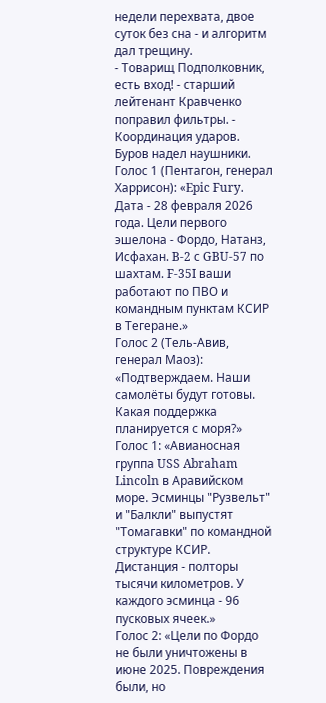недели перехвата, двое суток без сна - и алгоритм дал трещину.
- Товарищ Подполковник, есть вход! - старший лейтенант Кравченко поправил фильтры. - Координация ударов.
Буров надел наушники.
Голос 1 (Пентагон, генерал Харрисон): «Epic Fury. Дата - 28 февраля 2026 года. Цели первого эшелона - Фордо, Натанз, Исфахан. B-2 с GBU-57 по шахтам. F-35I ваши работают по ПВО и командным пунктам КСИР в Тегеране.»
Голос 2 (Тель-Авив, генерал Маоз): «Подтверждаем. Наши самолёты будут готовы. Какая поддержка планируется с моря?»
Голос 1: «Авианосная группа USS Abraham Lincoln в Аравийском море. Эсминцы "Рузвельт" и "Балкли" выпустят "Томагавки" по командной структуре КСИР. Дистанция - полторы тысячи километров. У каждого эсминца - 96 пусковых ячеек.»
Голос 2: «Цели по Фордо не были уничтожены в июне 2025. Повреждения были, но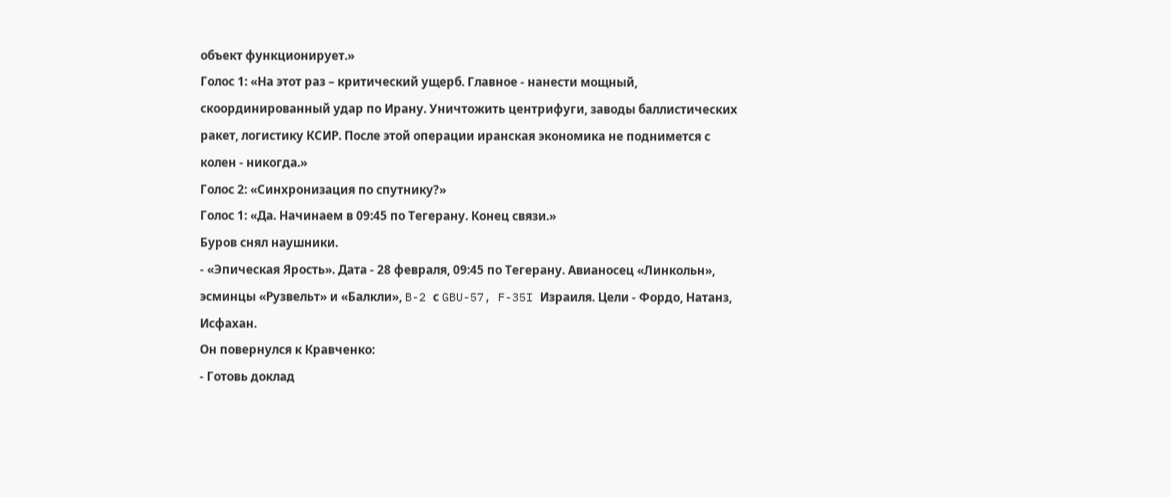объект функционирует.»
Голос 1: «На этот раз – критический ущерб. Главное - нанести мощный, скоординированный удар по Ирану. Уничтожить центрифуги, заводы баллистических ракет, логистику КСИР. После этой операции иранская экономика не поднимется с колен - никогда.»
Голос 2: «Синхронизация по спутнику?»
Голос 1: «Да. Начинаем в 09:45 по Тегерану. Конец связи.»
Буров снял наушники.
- «Эпическая Ярость». Дата - 28 февраля, 09:45 по Тегерану. Авианосец «Линкольн», эсминцы «Рузвельт» и «Балкли», B-2 с GBU-57, F-35I Израиля. Цели - Фордо, Натанз, Исфахан.
Он повернулся к Кравченко:
- Готовь доклад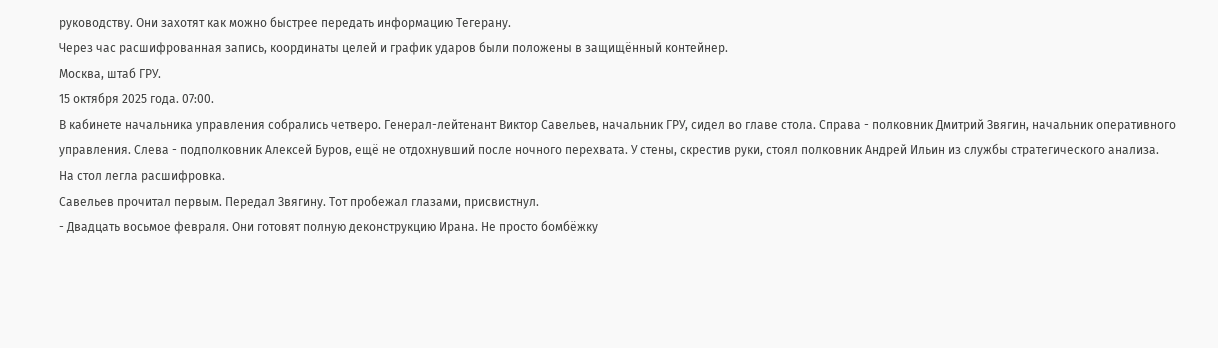руководству. Они захотят как можно быстрее передать информацию Тегерану.
Через час расшифрованная запись, координаты целей и график ударов были положены в защищённый контейнер.
Москва, штаб ГРУ.
15 октября 2025 года. 07:00.
В кабинете начальника управления собрались четверо. Генерал-лейтенант Виктор Савельев, начальник ГРУ, сидел во главе стола. Справа - полковник Дмитрий Звягин, начальник оперативного управления. Слева - подполковник Алексей Буров, ещё не отдохнувший после ночного перехвата. У стены, скрестив руки, стоял полковник Андрей Ильин из службы стратегического анализа.
На стол легла расшифровка.
Савельев прочитал первым. Передал Звягину. Тот пробежал глазами, присвистнул.
- Двадцать восьмое февраля. Они готовят полную деконструкцию Ирана. Не просто бомбёжку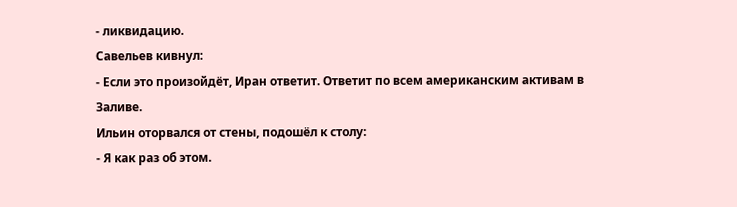- ликвидацию.
Савельев кивнул:
- Если это произойдёт, Иран ответит. Ответит по всем американским активам в Заливе.
Ильин оторвался от стены, подошёл к столу:
- Я как раз об этом.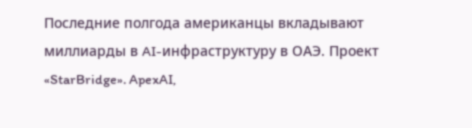Последние полгода американцы вкладывают миллиарды в AI-инфраструктуру в ОАЭ. Проект «StarBridge». ApexAI,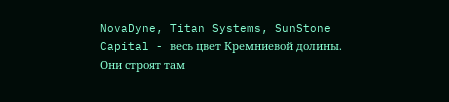NovaDyne, Titan Systems, SunStone Capital - весь цвет Кремниевой долины. Они строят там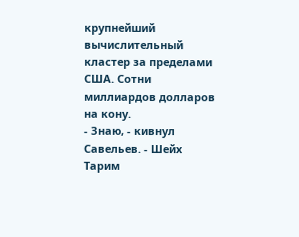крупнейший вычислительный кластер за пределами США. Сотни миллиардов долларов на кону.
- Знаю, - кивнул Савельев. - Шейх Тарим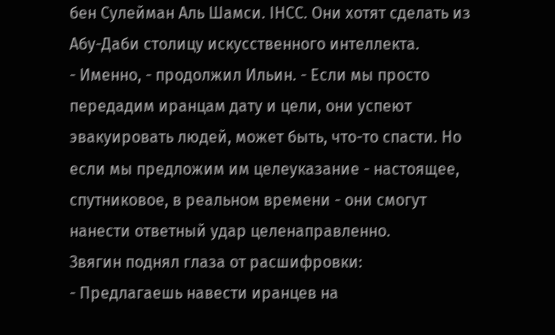бен Сулейман Аль Шамси. IHСC. Они хотят сделать из Абу-Даби столицу искусственного интеллекта.
- Именно, - продолжил Ильин. - Если мы просто передадим иранцам дату и цели, они успеют эвакуировать людей, может быть, что-то спасти. Но если мы предложим им целеуказание - настоящее, спутниковое, в реальном времени - они смогут нанести ответный удар целенаправленно.
Звягин поднял глаза от расшифровки:
- Предлагаешь навести иранцев на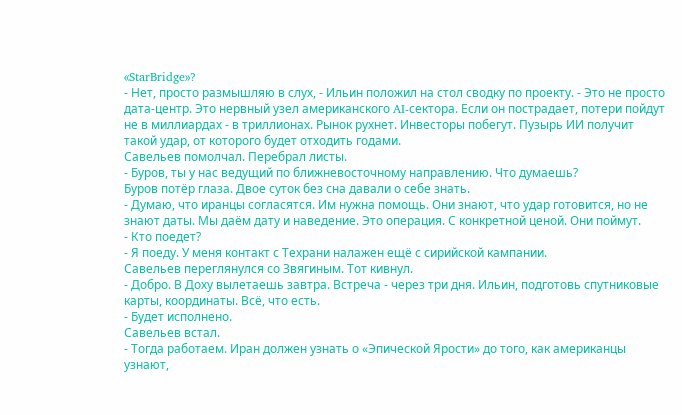«StarBridge»?
- Нет, просто размышляю в слух, - Ильин положил на стол сводку по проекту. - Это не просто дата-центр. Это нервный узел американского AI-сектора. Если он пострадает, потери пойдут не в миллиардах - в триллионах. Рынок рухнет. Инвесторы побегут. Пузырь ИИ получит такой удар, от которого будет отходить годами.
Савельев помолчал. Перебрал листы.
- Буров, ты у нас ведущий по ближневосточному направлению. Что думаешь?
Буров потёр глаза. Двое суток без сна давали о себе знать.
- Думаю, что иранцы согласятся. Им нужна помощь. Они знают, что удар готовится, но не знают даты. Мы даём дату и наведение. Это операция. С конкретной ценой. Они поймут.
- Кто поедет?
- Я поеду. У меня контакт с Техрани налажен ещё с сирийской кампании.
Савельев переглянулся со Звягиным. Тот кивнул.
- Добро. В Доху вылетаешь завтра. Встреча - через три дня. Ильин, подготовь спутниковые карты, координаты. Всё, что есть.
- Будет исполнено.
Савельев встал.
- Тогда работаем. Иран должен узнать о «Эпической Ярости» до того, как американцы узнают,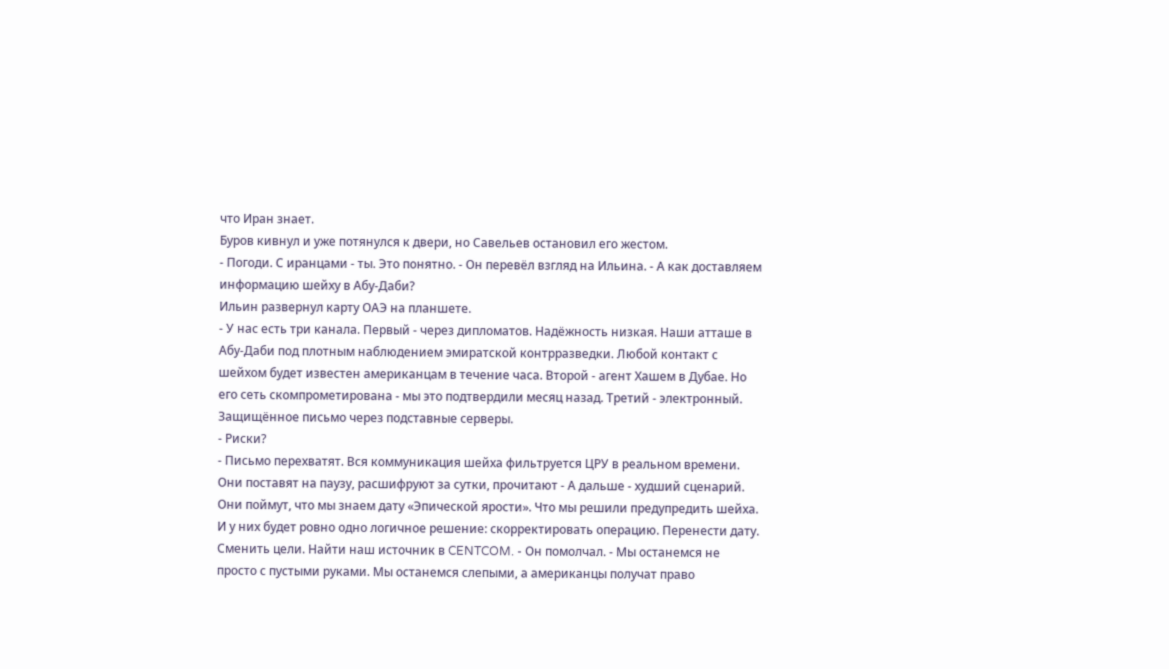что Иран знает.
Буров кивнул и уже потянулся к двери, но Савельев остановил его жестом.
- Погоди. С иранцами - ты. Это понятно. - Он перевёл взгляд на Ильина. - А как доставляем информацию шейху в Абу-Даби?
Ильин развернул карту ОАЭ на планшете.
- У нас есть три канала. Первый - через дипломатов. Надёжность низкая. Наши атташе в Абу-Даби под плотным наблюдением эмиратской контрразведки. Любой контакт с шейхом будет известен американцам в течение часа. Второй - агент Хашем в Дубае. Но его сеть скомпрометирована - мы это подтвердили месяц назад. Третий - электронный. Защищённое письмо через подставные серверы.
- Риски?
- Письмо перехватят. Вся коммуникация шейха фильтруется ЦРУ в реальном времени. Они поставят на паузу, расшифруют за сутки, прочитают - А дальше - худший сценарий. Они поймут, что мы знаем дату «Эпической ярости». Что мы решили предупредить шейха. И у них будет ровно одно логичное решение: скорректировать операцию. Перенести дату. Сменить цели. Найти наш источник в CENTCOM. - Он помолчал. - Мы останемся не просто с пустыми руками. Мы останемся слепыми, а американцы получат право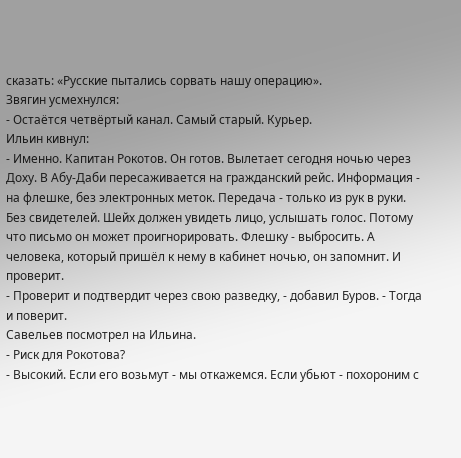сказать: «Русские пытались сорвать нашу операцию».
Звягин усмехнулся:
- Остаётся четвёртый канал. Самый старый. Курьер.
Ильин кивнул:
- Именно. Капитан Рокотов. Он готов. Вылетает сегодня ночью через Доху. В Абу-Даби пересаживается на гражданский рейс. Информация - на флешке, без электронных меток. Передача - только из рук в руки. Без свидетелей. Шейх должен увидеть лицо, услышать голос. Потому что письмо он может проигнорировать. Флешку - выбросить. А человека, который пришёл к нему в кабинет ночью, он запомнит. И проверит.
- Проверит и подтвердит через свою разведку, - добавил Буров. - Тогда и поверит.
Савельев посмотрел на Ильина.
- Риск для Рокотова?
- Высокий. Если его возьмут - мы откажемся. Если убьют - похороним с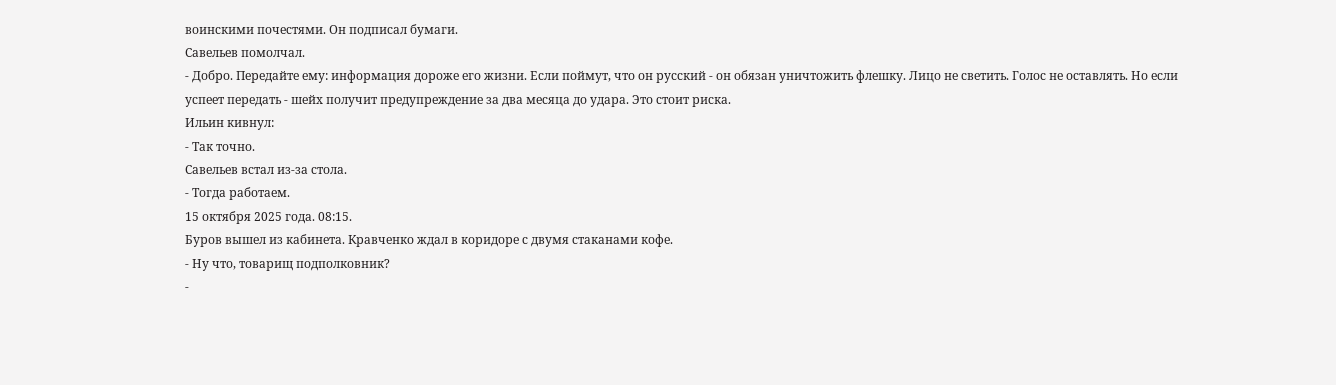воинскими почестями. Он подписал бумаги.
Савельев помолчал.
- Добро. Передайте ему: информация дороже его жизни. Если поймут, что он русский - он обязан уничтожить флешку. Лицо не светить. Голос не оставлять. Но если успеет передать - шейх получит предупреждение за два месяца до удара. Это стоит риска.
Ильин кивнул:
- Так точно.
Савельев встал из-за стола.
- Тогда работаем.
15 октября 2025 года. 08:15.
Буров вышел из кабинета. Кравченко ждал в коридоре с двумя стаканами кофе.
- Ну что, товарищ подполковник?
-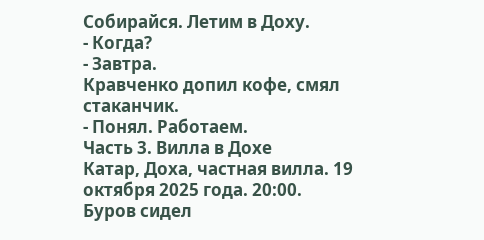Собирайся. Летим в Доху.
- Когда?
- Завтра.
Кравченко допил кофе, смял стаканчик.
- Понял. Работаем.
Часть 3. Вилла в Дохе
Катар, Доха, частная вилла. 19 октября 2025 года. 20:00.
Буров сидел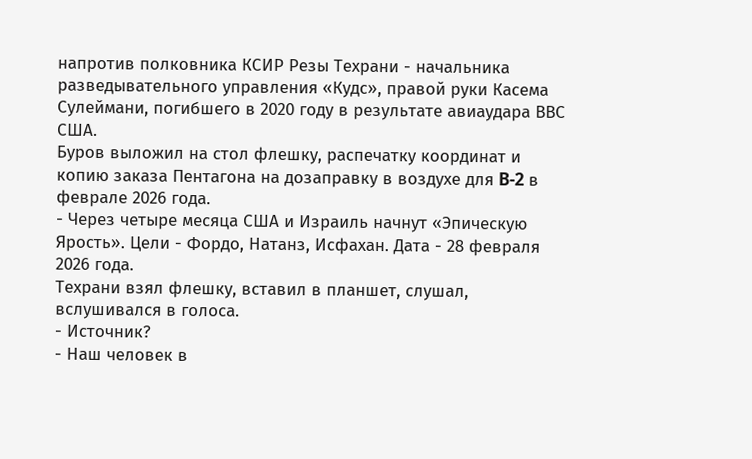напротив полковника КСИР Резы Техрани - начальника разведывательного управления «Кудс», правой руки Касема Сулеймани, погибшего в 2020 году в результате авиаудара ВВС США.
Буров выложил на стол флешку, распечатку координат и копию заказа Пентагона на дозаправку в воздухе для B-2 в феврале 2026 года.
- Через четыре месяца США и Израиль начнут «Эпическую Ярость». Цели - Фордо, Натанз, Исфахан. Дата - 28 февраля 2026 года.
Техрани взял флешку, вставил в планшет, слушал, вслушивался в голоса.
- Источник?
- Наш человек в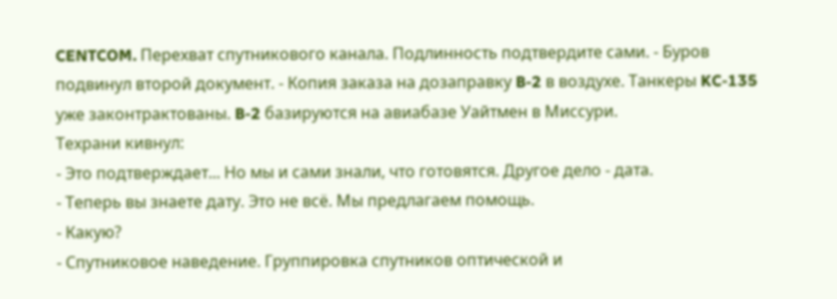CENTCOM. Перехват спутникового канала. Подлинность подтвердите сами. - Буров подвинул второй документ. - Копия заказа на дозаправку B-2 в воздухе. Танкеры KC-135 уже законтрактованы. B-2 базируются на авиабазе Уайтмен в Миссури.
Техрани кивнул:
- Это подтверждает... Но мы и сами знали, что готовятся. Другое дело - дата.
- Теперь вы знаете дату. Это не всё. Мы предлагаем помощь.
- Какую?
- Спутниковое наведение. Группировка спутников оптической и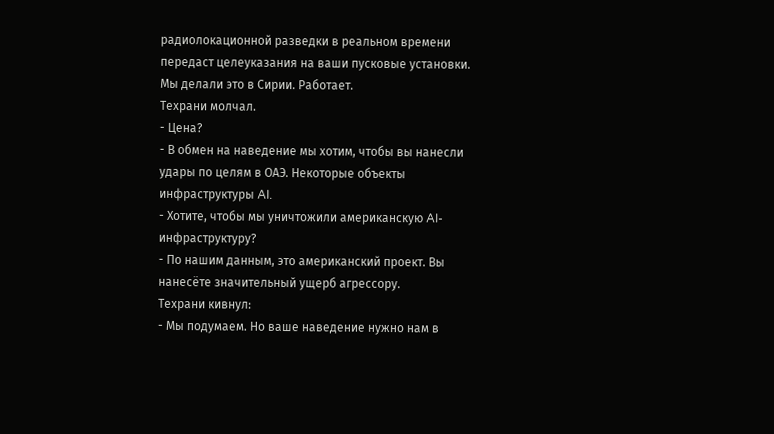радиолокационной разведки в реальном времени передаст целеуказания на ваши пусковые установки. Мы делали это в Сирии. Работает.
Техрани молчал.
- Цена?
- В обмен на наведение мы хотим, чтобы вы нанесли удары по целям в ОАЭ. Некоторые объекты инфраструктуры AI.
- Хотите, чтобы мы уничтожили американскую AI-инфраструктуру?
- По нашим данным, это американский проект. Вы нанесёте значительный ущерб агрессору.
Техрани кивнул:
- Мы подумаем. Но ваше наведение нужно нам в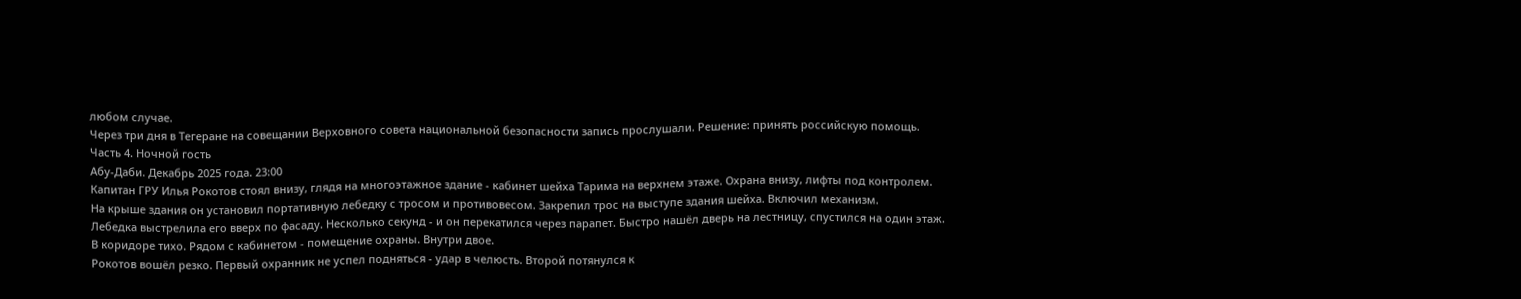любом случае.
Через три дня в Тегеране на совещании Верховного совета национальной безопасности запись прослушали. Решение: принять российскую помощь.
Часть 4. Ночной гость
Абу-Даби. Декабрь 2025 года. 23:00
Капитан ГРУ Илья Рокотов стоял внизу, глядя на многоэтажное здание - кабинет шейха Тарима на верхнем этаже. Охрана внизу, лифты под контролем.
На крыше здания он установил портативную лебедку с тросом и противовесом. Закрепил трос на выступе здания шейха. Включил механизм.
Лебедка выстрелила его вверх по фасаду. Несколько секунд - и он перекатился через парапет. Быстро нашёл дверь на лестницу, спустился на один этаж.
В коридоре тихо. Рядом с кабинетом - помещение охраны. Внутри двое.
Рокотов вошёл резко. Первый охранник не успел подняться - удар в челюсть. Второй потянулся к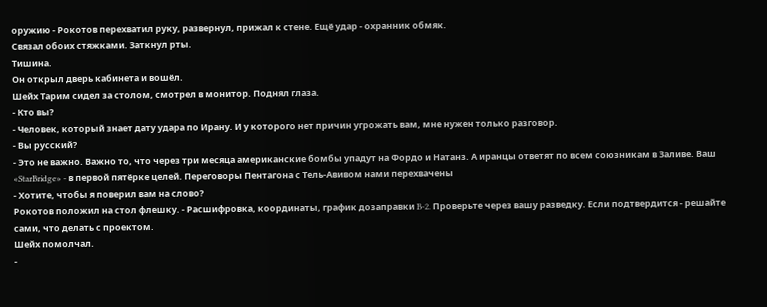оружию - Рокотов перехватил руку, развернул, прижал к стене. Ещё удар - охранник обмяк.
Связал обоих стяжками. Заткнул рты.
Тишина.
Он открыл дверь кабинета и вошёл.
Шейх Тарим сидел за столом, смотрел в монитор. Поднял глаза.
- Кто вы?
- Человек, который знает дату удара по Ирану. И у которого нет причин угрожать вам, мне нужен только разговор.
- Вы русский?
- Это не важно. Важно то, что через три месяца американские бомбы упадут на Фордо и Натанз. А иранцы ответят по всем союзникам в Заливе. Ваш «StarBridge» - в первой пятёрке целей. Переговоры Пентагона с Тель-Авивом нами перехвачены
- Хотите, чтобы я поверил вам на слово?
Рокотов положил на стол флешку. - Расшифровка, координаты, график дозаправки B-2. Проверьте через вашу разведку. Если подтвердится - решайте сами, что делать с проектом.
Шейх помолчал.
-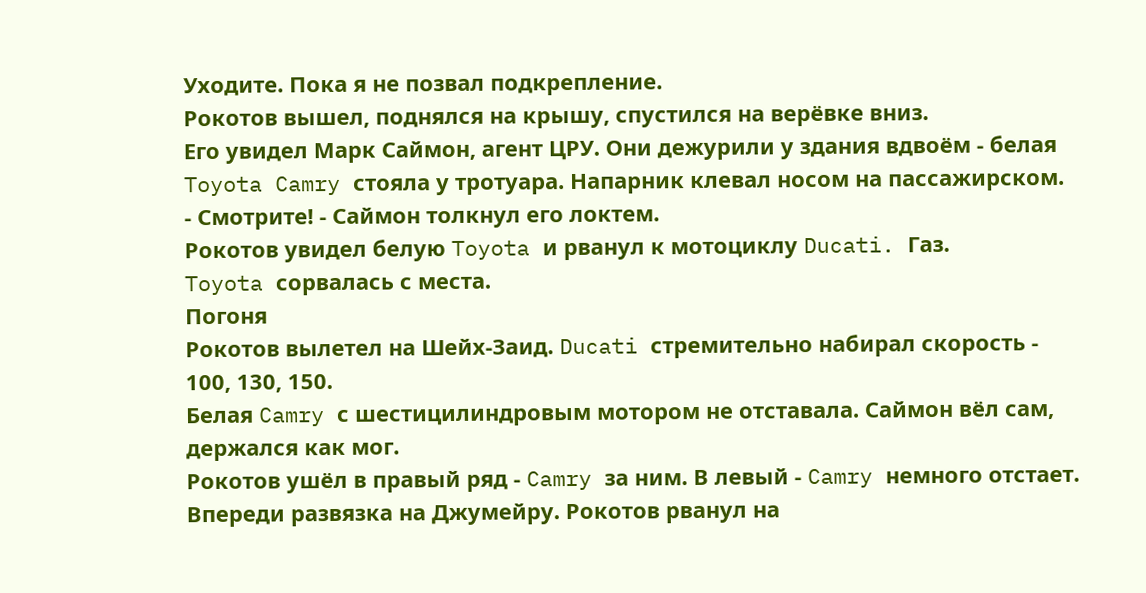Уходите. Пока я не позвал подкрепление.
Рокотов вышел, поднялся на крышу, спустился на верёвке вниз.
Его увидел Марк Саймон, агент ЦРУ. Они дежурили у здания вдвоём - белая Toyota Camry стояла у тротуара. Напарник клевал носом на пассажирском.
- Смотрите! - Саймон толкнул его локтем.
Рокотов увидел белую Toyota и рванул к мотоциклу Ducati. Газ.
Toyota сорвалась с места.
Погоня
Рокотов вылетел на Шейх-Заид. Ducati стремительно набирал скорость - 100, 130, 150.
Белая Camry с шестицилиндровым мотором не отставала. Саймон вёл сам, держался как мог.
Рокотов ушёл в правый ряд - Camry за ним. В левый - Camry немного отстает. Впереди развязка на Джумейру. Рокотов рванул на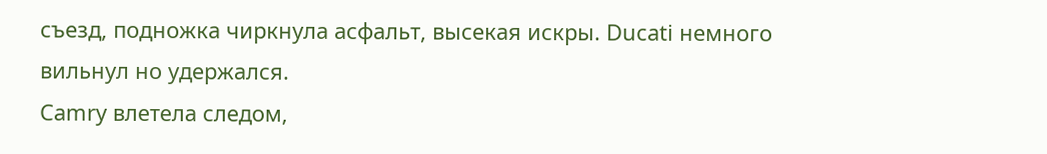съезд, подножка чиркнула асфальт, высекая искры. Ducati немного вильнул но удержался.
Camry влетела следом,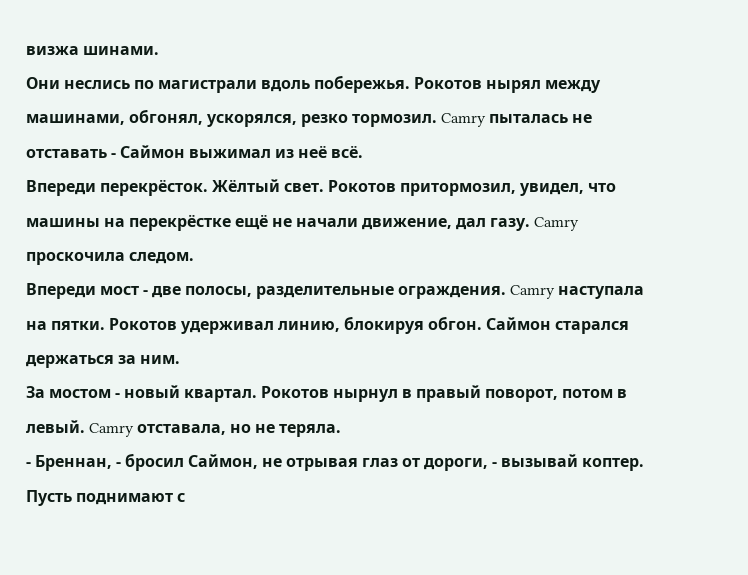визжа шинами.
Они неслись по магистрали вдоль побережья. Рокотов нырял между машинами, обгонял, ускорялся, резко тормозил. Camry пыталась не отставать - Саймон выжимал из неё всё.
Впереди перекрёсток. Жёлтый свет. Рокотов притормозил, увидел, что машины на перекрёстке ещё не начали движение, дал газу. Camry проскочила следом.
Впереди мост - две полосы, разделительные ограждения. Camry наступала на пятки. Рокотов удерживал линию, блокируя обгон. Саймон старался держаться за ним.
За мостом - новый квартал. Рокотов нырнул в правый поворот, потом в левый. Camry отставала, но не теряла.
- Бреннан, - бросил Саймон, не отрывая глаз от дороги, - вызывай коптер. Пусть поднимают с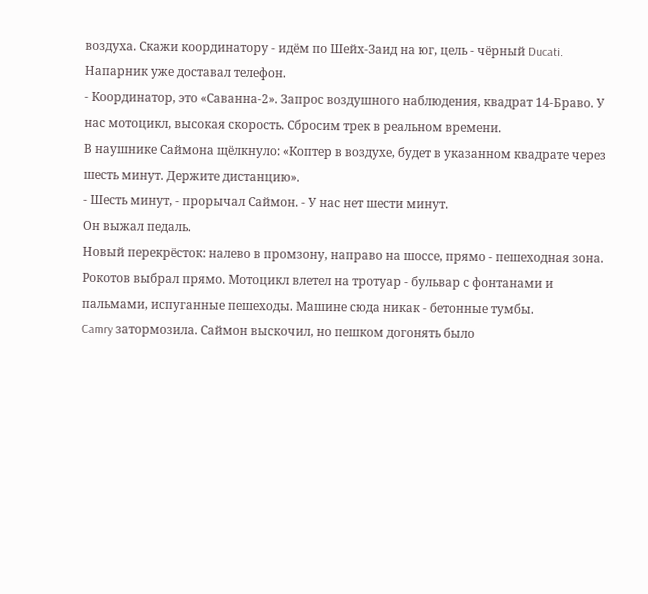воздуха. Скажи координатору - идём по Шейх-Заид на юг, цель - чёрный Ducati.
Напарник уже доставал телефон.
- Координатор, это «Саванна-2». Запрос воздушного наблюдения, квадрат 14-Браво. У нас мотоцикл, высокая скорость. Сбросим трек в реальном времени.
В наушнике Саймона щёлкнуло: «Коптер в воздухе, будет в указанном квадрате через шесть минут. Держите дистанцию».
- Шесть минут, - прорычал Саймон. - У нас нет шести минут.
Он выжал педаль.
Новый перекрёсток: налево в промзону, направо на шоссе, прямо - пешеходная зона.
Рокотов выбрал прямо. Мотоцикл влетел на тротуар - бульвар с фонтанами и пальмами, испуганные пешеходы. Машине сюда никак - бетонные тумбы.
Camry затормозила. Саймон выскочил, но пешком догонять было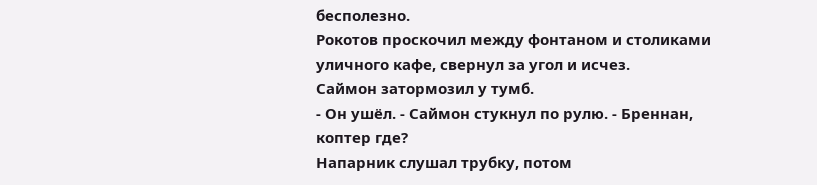бесполезно.
Рокотов проскочил между фонтаном и столиками уличного кафе, свернул за угол и исчез.
Саймон затормозил у тумб.
- Он ушёл. - Саймон стукнул по рулю. - Бреннан, коптер где?
Напарник слушал трубку, потом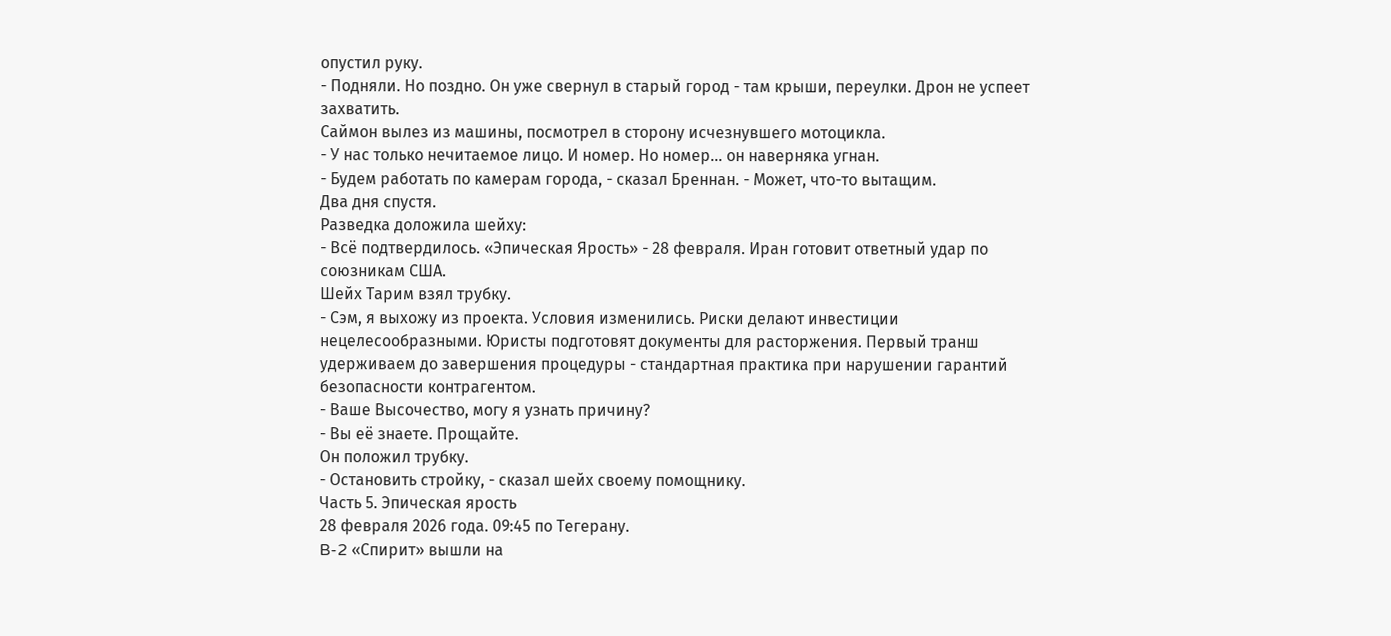опустил руку.
- Подняли. Но поздно. Он уже свернул в старый город - там крыши, переулки. Дрон не успеет захватить.
Саймон вылез из машины, посмотрел в сторону исчезнувшего мотоцикла.
- У нас только нечитаемое лицо. И номер. Но номер... он наверняка угнан.
- Будем работать по камерам города, - сказал Бреннан. - Может, что-то вытащим.
Два дня спустя.
Разведка доложила шейху:
- Всё подтвердилось. «Эпическая Ярость» - 28 февраля. Иран готовит ответный удар по союзникам США.
Шейх Тарим взял трубку.
- Сэм, я выхожу из проекта. Условия изменились. Риски делают инвестиции нецелесообразными. Юристы подготовят документы для расторжения. Первый транш удерживаем до завершения процедуры - стандартная практика при нарушении гарантий безопасности контрагентом.
- Ваше Высочество, могу я узнать причину?
- Вы её знаете. Прощайте.
Он положил трубку.
- Остановить стройку, - сказал шейх своему помощнику.
Часть 5. Эпическая ярость
28 февраля 2026 года. 09:45 по Тегерану.
B-2 «Спирит» вышли на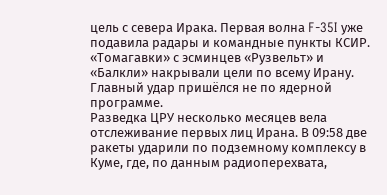цель с севера Ирака. Первая волна F-35I уже подавила радары и командные пункты КСИР. «Томагавки» с эсминцев «Рузвельт» и «Балкли» накрывали цели по всему Ирану.
Главный удар пришёлся не по ядерной программе.
Разведка ЦРУ несколько месяцев вела отслеживание первых лиц Ирана. В 09:58 две ракеты ударили по подземному комплексу в Куме, где, по данным радиоперехвата,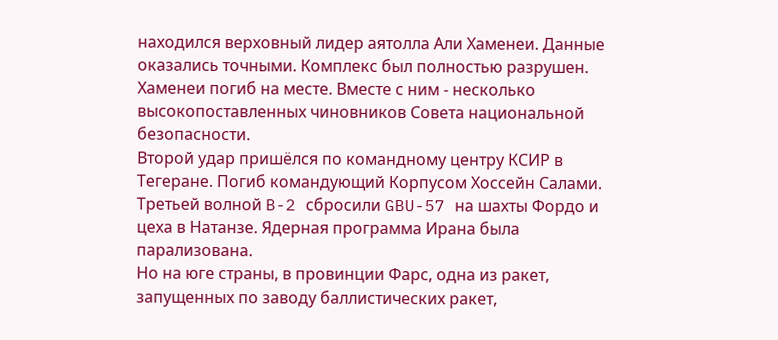находился верховный лидер аятолла Али Хаменеи. Данные оказались точными. Комплекс был полностью разрушен. Хаменеи погиб на месте. Вместе с ним - несколько высокопоставленных чиновников Совета национальной безопасности.
Второй удар пришёлся по командному центру КСИР в Тегеране. Погиб командующий Корпусом Хоссейн Салами.
Третьей волной B-2 сбросили GBU-57 на шахты Фордо и цеха в Натанзе. Ядерная программа Ирана была парализована.
Но на юге страны, в провинции Фарс, одна из ракет, запущенных по заводу баллистических ракет,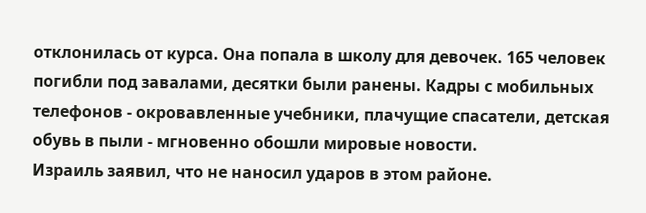отклонилась от курса. Она попала в школу для девочек. 165 человек погибли под завалами, десятки были ранены. Кадры с мобильных телефонов - окровавленные учебники, плачущие спасатели, детская обувь в пыли - мгновенно обошли мировые новости.
Израиль заявил, что не наносил ударов в этом районе.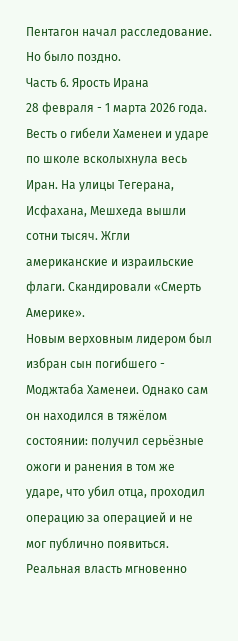Пентагон начал расследование. Но было поздно.
Часть 6. Ярость Ирана
28 февраля - 1 марта 2026 года.
Весть о гибели Хаменеи и ударе по школе всколыхнула весь Иран. На улицы Тегерана, Исфахана, Мешхеда вышли сотни тысяч. Жгли американские и израильские флаги. Скандировали «Смерть Америке».
Новым верховным лидером был избран сын погибшего - Моджтаба Хаменеи. Однако сам он находился в тяжёлом состоянии: получил серьёзные ожоги и ранения в том же ударе, что убил отца, проходил операцию за операцией и не мог публично появиться. Реальная власть мгновенно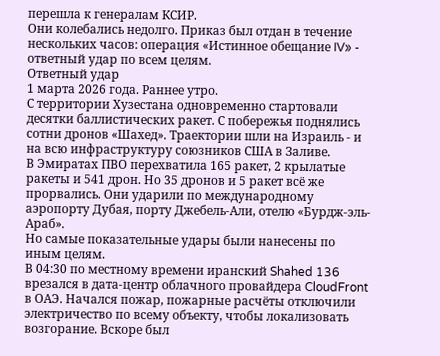перешла к генералам КСИР.
Они колебались недолго. Приказ был отдан в течение нескольких часов: операция «Истинное обещание IV» - ответный удар по всем целям.
Ответный удар
1 марта 2026 года. Раннее утро.
С территории Хузестана одновременно стартовали десятки баллистических ракет. С побережья поднялись сотни дронов «Шахед». Траектории шли на Израиль - и на всю инфраструктуру союзников США в Заливе.
В Эмиратах ПВО перехватила 165 ракет, 2 крылатые ракеты и 541 дрон. Но 35 дронов и 5 ракет всё же прорвались. Они ударили по международному аэропорту Дубая, порту Джебель-Али, отелю «Бурдж-эль-Араб».
Но самые показательные удары были нанесены по иным целям.
В 04:30 по местному времени иранский Shahed 136 врезался в дата-центр облачного провайдера CloudFront в ОАЭ. Начался пожар, пожарные расчёты отключили электричество по всему объекту, чтобы локализовать возгорание. Вскоре был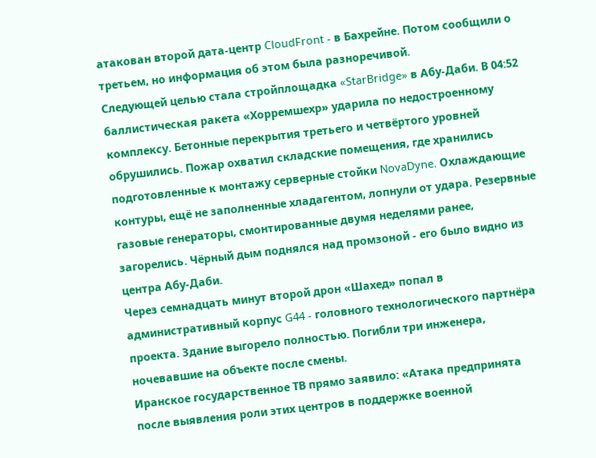атакован второй дата-центр CloudFront - в Бахрейне. Потом сообщили о третьем, но информация об этом была разноречивой.
Следующей целью стала стройплощадка «StarBridge» в Абу-Даби. В 04:52 баллистическая ракета «Хорремшехр» ударила по недостроенному комплексу. Бетонные перекрытия третьего и четвёртого уровней обрушились. Пожар охватил складские помещения, где хранились подготовленные к монтажу серверные стойки NovaDyne. Охлаждающие контуры, ещё не заполненные хладагентом, лопнули от удара. Резервные газовые генераторы, смонтированные двумя неделями ранее, загорелись. Чёрный дым поднялся над промзоной - его было видно из центра Абу-Даби.
Через семнадцать минут второй дрон «Шахед» попал в административный корпус G44 - головного технологического партнёра проекта. Здание выгорело полностью. Погибли три инженера, ночевавшие на объекте после смены.
Иранское государственное ТВ прямо заявило: «Атака предпринята после выявления роли этих центров в поддержке военной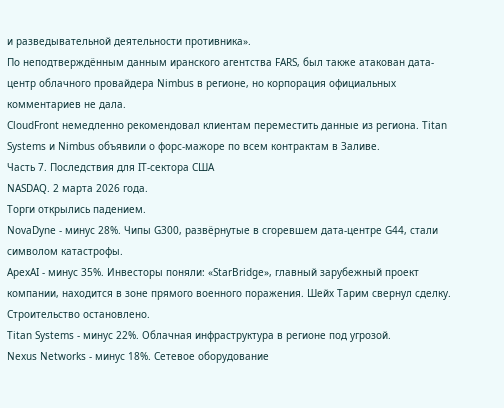и разведывательной деятельности противника».
По неподтверждённым данным иранского агентства FARS, был также атакован дата-центр облачного провайдера Nimbus в регионе, но корпорация официальных комментариев не дала.
CloudFront немедленно рекомендовал клиентам переместить данные из региона. Titan Systems и Nimbus объявили о форс-мажоре по всем контрактам в Заливе.
Часть 7. Последствия для IT-сектора США
NASDAQ. 2 марта 2026 года.
Торги открылись падением.
NovaDyne - минус 28%. Чипы G300, развёрнутые в сгоревшем дата-центре G44, стали символом катастрофы.
ApexAI - минус 35%. Инвесторы поняли: «StarBridge», главный зарубежный проект компании, находится в зоне прямого военного поражения. Шейх Тарим свернул сделку. Строительство остановлено.
Titan Systems - минус 22%. Облачная инфраструктура в регионе под угрозой.
Nexus Networks - минус 18%. Сетевое оборудование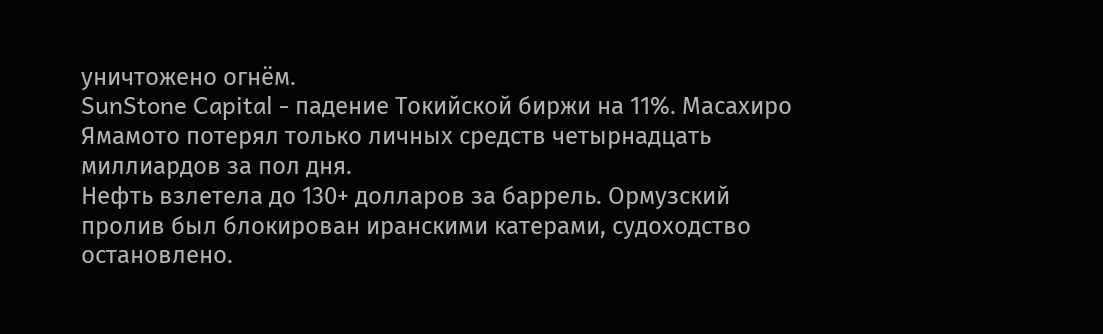уничтожено огнём.
SunStone Capital - падение Токийской биржи на 11%. Масахиро Ямамото потерял только личных средств четырнадцать миллиардов за пол дня.
Нефть взлетела до 130+ долларов за баррель. Ормузский пролив был блокирован иранскими катерами, судоходство остановлено.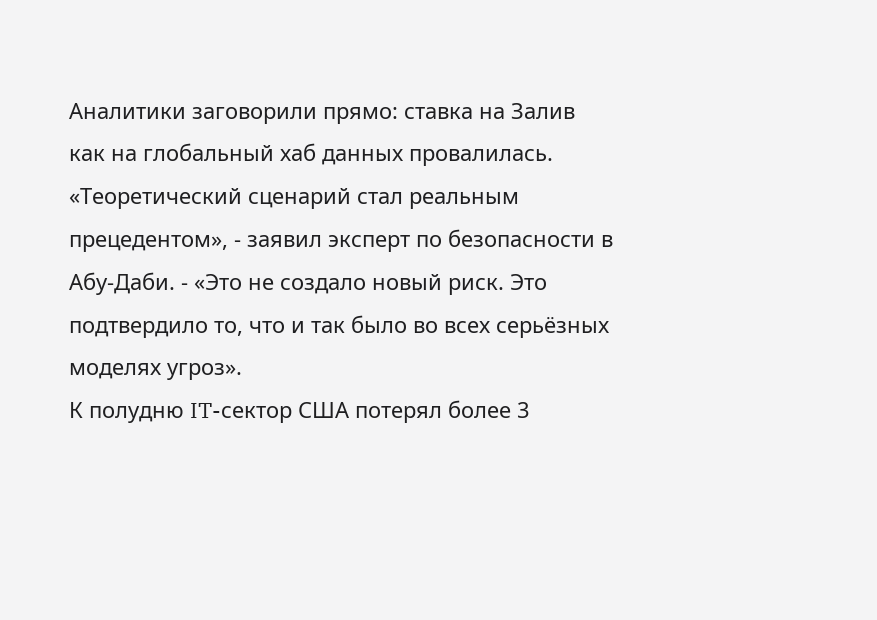Аналитики заговорили прямо: ставка на Залив как на глобальный хаб данных провалилась. «Теоретический сценарий стал реальным прецедентом», - заявил эксперт по безопасности в Абу-Даби. - «Это не создало новый риск. Это подтвердило то, что и так было во всех серьёзных моделях угроз».
К полудню IT-сектор США потерял более 3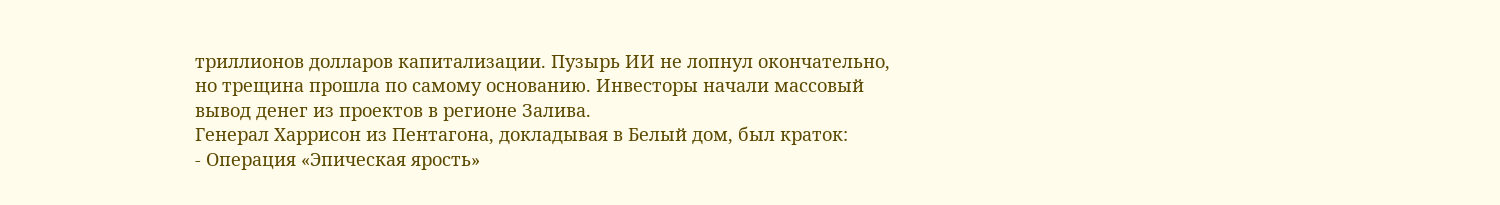триллионов долларов капитализации. Пузырь ИИ не лопнул окончательно, но трещина прошла по самому основанию. Инвесторы начали массовый вывод денег из проектов в регионе Залива.
Генерал Харрисон из Пентагона, докладывая в Белый дом, был краток:
- Операция «Эпическая ярость»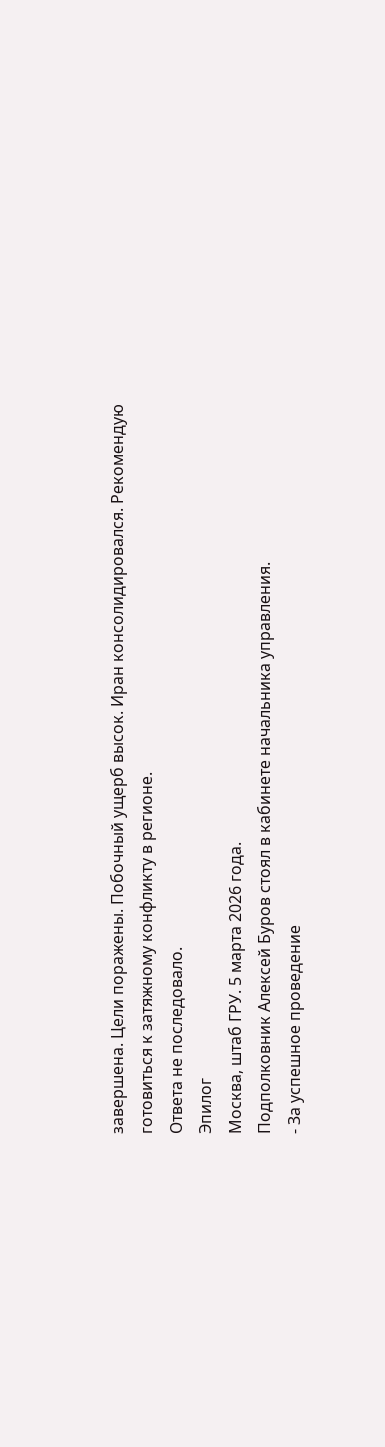завершена. Цели поражены. Побочный ущерб высок. Иран консолидировался. Рекомендую готовиться к затяжному конфликту в регионе.
Ответа не последовало.
Эпилог
Москва, штаб ГРУ. 5 марта 2026 года.
Подполковник Алексей Буров стоял в кабинете начальника управления.
- За успешное проведение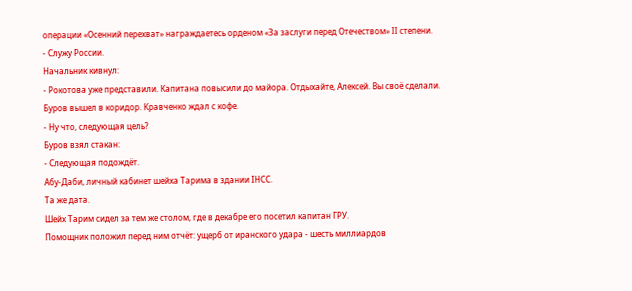операции «Осенний перехват» награждаетесь орденом «За заслуги перед Отечеством» II степени.
- Служу России.
Начальник кивнул:
- Рокотова уже представили. Капитана повысили до майора. Отдыхайте, Алексей. Вы своё сделали.
Буров вышел в коридор. Кравченко ждал с кофе.
- Ну что, следующая цель?
Буров взял стакан:
- Следующая подождёт.
Абу-Даби, личный кабинет шейха Тарима в здании IHСC.
Та же дата.
Шейх Тарим сидел за тем же столом, где в декабре его посетил капитан ГРУ.
Помощник положил перед ним отчёт: ущерб от иранского удара - шесть миллиардов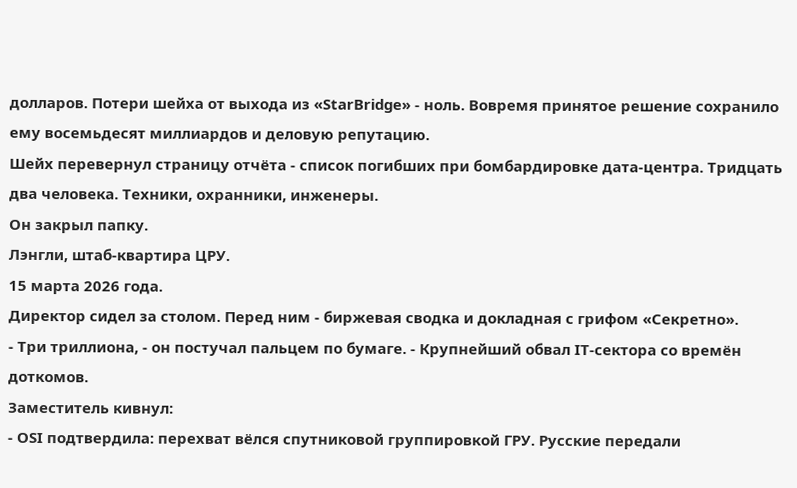долларов. Потери шейха от выхода из «StarBridge» - ноль. Вовремя принятое решение сохранило ему восемьдесят миллиардов и деловую репутацию.
Шейх перевернул страницу отчёта - список погибших при бомбардировке дата-центра. Тридцать два человека. Техники, охранники, инженеры.
Он закрыл папку.
Лэнгли, штаб-квартира ЦРУ.
15 марта 2026 года.
Директор сидел за столом. Перед ним - биржевая сводка и докладная с грифом «Секретно».
- Три триллиона, - он постучал пальцем по бумаге. - Крупнейший обвал IT-сектора со времён доткомов.
Заместитель кивнул:
- OSI подтвердила: перехват вёлся спутниковой группировкой ГРУ. Русские передали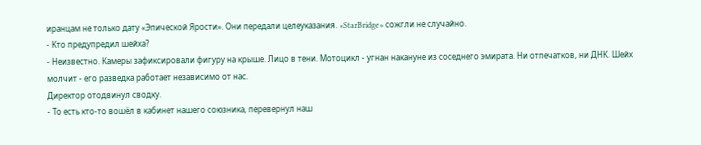иранцам не только дату «Эпической Ярости». Они передали целеуказания. «StarBridge» сожгли не случайно.
- Кто предупредил шейха?
- Неизвестно. Камеры зафиксировали фигуру на крыше. Лицо в тени. Мотоцикл - угнан накануне из соседнего эмирата. Ни отпечатков, ни ДНК. Шейх молчит - его разведка работает независимо от нас.
Директор отодвинул сводку.
- То есть кто-то вошёл в кабинет нашего союзника, перевернул наш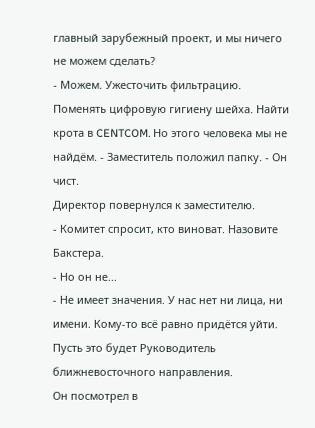главный зарубежный проект, и мы ничего не можем сделать?
- Можем. Ужесточить фильтрацию. Поменять цифровую гигиену шейха. Найти крота в CENTCOM. Но этого человека мы не найдём. - Заместитель положил папку. - Он чист.
Директор повернулся к заместителю.
- Комитет спросит, кто виноват. Назовите Бакстера.
- Но он не...
- Не имеет значения. У нас нет ни лица, ни имени. Кому-то всё равно придётся уйти. Пусть это будет Руководитель ближневосточного направления.
Он посмотрел в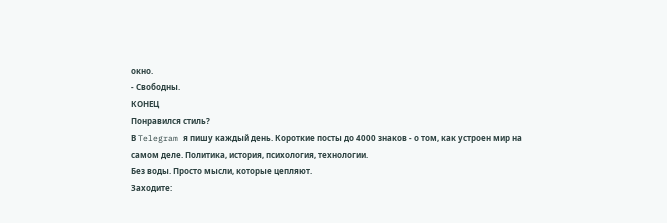окно.
- Свободны.
КОНЕЦ
Понравился стиль?
В Telegram я пишу каждый день. Короткие посты до 4000 знаков - о том, как устроен мир на самом деле. Политика, история, психология, технологии.
Без воды. Просто мысли, которые цепляют.
Заходите: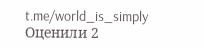t.me/world_is_simply
Оценили 2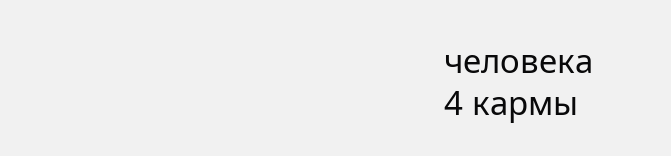человека
4 кармы